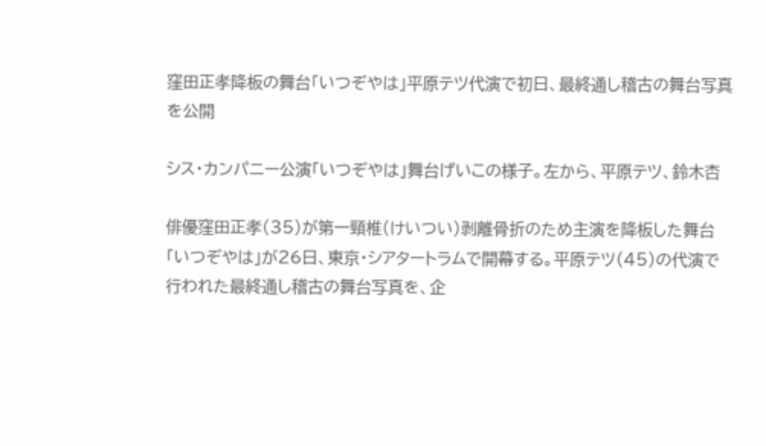窪田正孝降板の舞台「いつぞやは」平原テツ代演で初日、最終通し稽古の舞台写真を公開

シス・カンパニー公演「いつぞやは」舞台げいこの様子。左から、平原テツ、鈴木杏

俳優窪田正孝(35)が第一頸椎(けいつい)剥離骨折のため主演を降板した舞台「いつぞやは」が26日、東京・シアタートラムで開幕する。平原テツ(45)の代演で行われた最終通し稽古の舞台写真を、企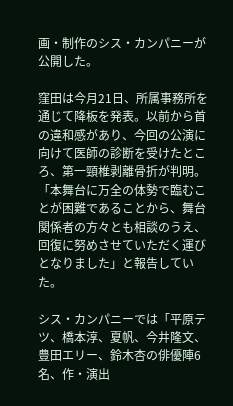画・制作のシス・カンパニーが公開した。

窪田は今月21日、所属事務所を通じて降板を発表。以前から首の違和感があり、今回の公演に向けて医師の診断を受けたところ、第一頸椎剥離骨折が判明。「本舞台に万全の体勢で臨むことが困難であることから、舞台関係者の方々とも相談のうえ、回復に努めさせていただく運びとなりました」と報告していた。

シス・カンパニーでは「平原テツ、橋本淳、夏帆、今井隆文、豊田エリー、鈴木杏の俳優陣6名、作・演出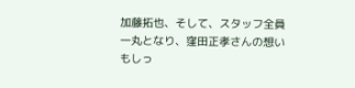加藤拓也、そして、スタッフ全員一丸となり、窪田正孝さんの想いもしっ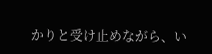かりと受け止めながら、い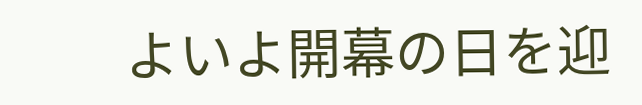よいよ開幕の日を迎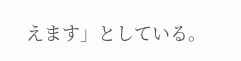えます」としている。